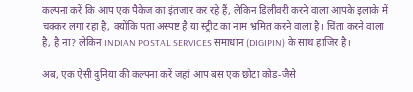कल्पना करें कि आप एक पैकेज का इंतजार कर रहे हैं, लेकिन डिलीवरी करने वाला आपके इलाके में चक्कर लगा रहा है, क्योंकि पता अस्पष्ट है या स्ट्रीट का नाम भ्रमित करने वाला है। चिंता करने वाला है, है ना? लेकिन INDIAN POSTAL SERVICES समाधान (DIGIPIN) के साथ हाजिर है।

अब, एक ऐसी दुनिया की कल्पना करें जहां आप बस एक छोटा कोड-जैसे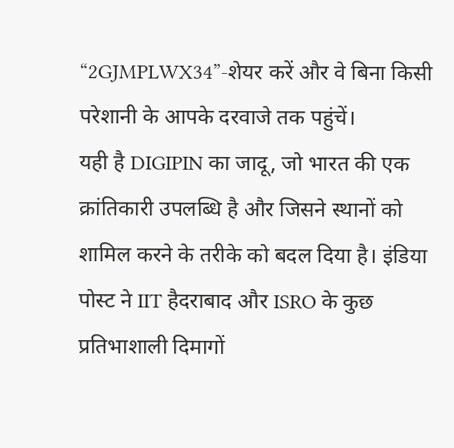“2GJMPLWX34”-शेयर करें और वे बिना किसी परेशानी के आपके दरवाजे तक पहुंचें।
यही है DIGIPIN का जादू, जो भारत की एक क्रांतिकारी उपलब्धि है और जिसने स्थानों को शामिल करने के तरीके को बदल दिया है। इंडिया पोस्ट ने IIT हैदराबाद और ISRO के कुछ प्रतिभाशाली दिमागों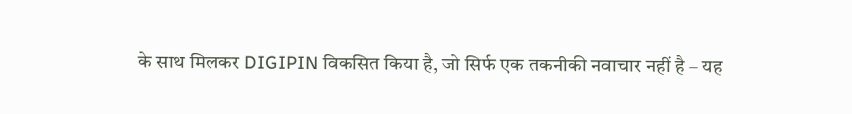के साथ मिलकर DIGIPIN विकसित किया है, जो सिर्फ एक तकनीकी नवाचार नहीं है – यह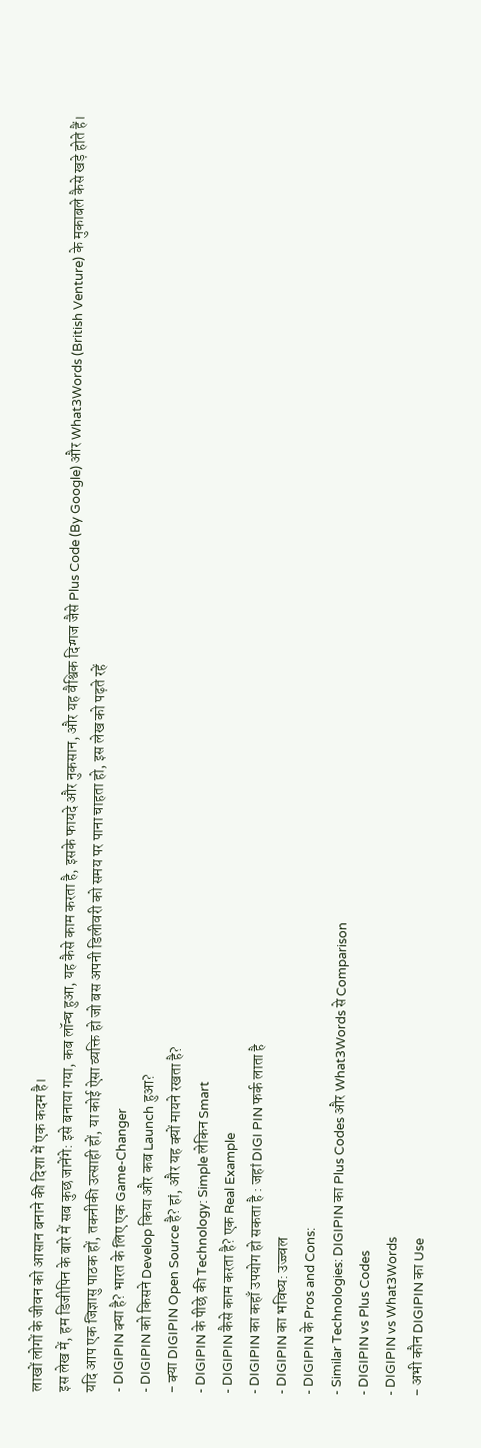लाखों लोगों के जीवन को आसान बनाने की दिशा में एक कदम है।
इस लेख में, हम डिजीपिन के बारे में सब कुछ जानेंगे: इसे बनाया गया, कब लॉन्च हुआ, यह कैसे काम करता है, इसके फायदे और नुकसान, और यह वैश्विक दिग्गज जैसे Plus Code (By Google) और What3Words (British Venture) के मुकाबले कैसे खड़े होते हैं।
यदि आप एक जिज्ञासु पाठक हों, तकनीकी उत्साही हों, या कोई ऐसा व्यक्ति हो जो बस अपनी डिलीवरी को समय पर पाना चाहता हो, इस लेख को पढ़ते रहें
- DIGIPIN क्या है? भारत के लिए एक Game-Changer
- DIGIPIN को किसने Develop किया और कब Launch हुआ?
- क्या DIGIPIN Open Source है? हां, और यह क्यों मायने रखता है?
- DIGIPIN के पीछे की Technology: Simple लेकिन Smart
- DIGIPIN कैसे काम करता है? एक Real Example
- DIGIPIN का कहाँ उपयोग हो सकता है : जहां DIGI PIN फर्क लाता है
- DIGIPIN का भविष्य: उज्ज्वल
- DIGIPIN के Pros and Cons:
- Similar Technologies: DIGIPIN का Plus Codes और What3Words से Comparison
- DIGIPIN vs Plus Codes
- DIGIPIN vs What3Words
- अभी कौन DIGIPIN का Use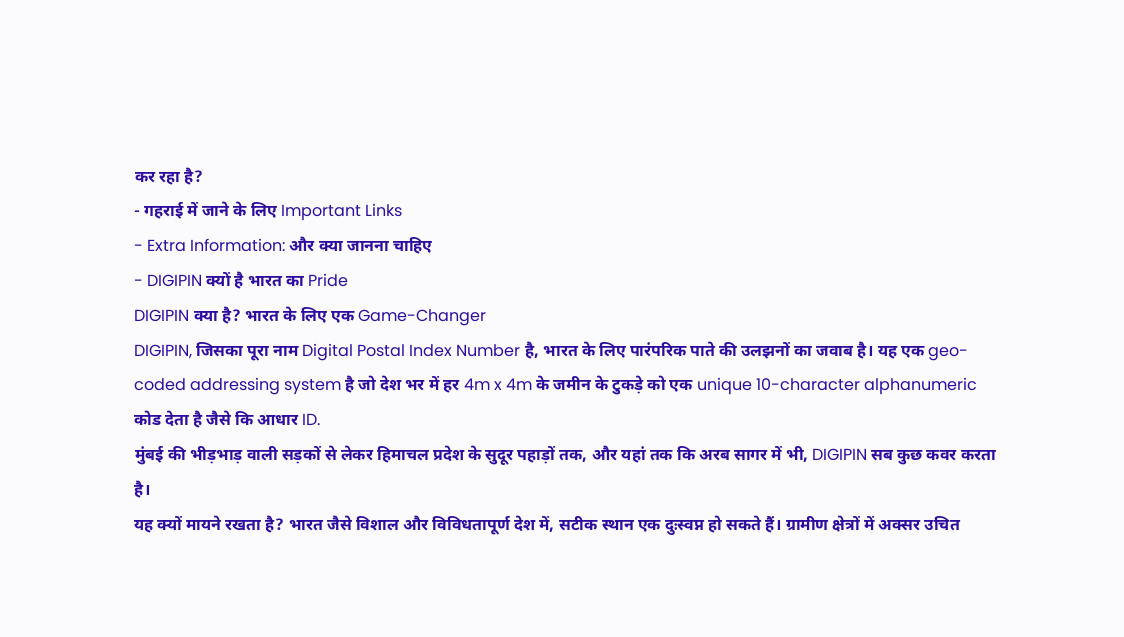कर रहा है?
- गहराई में जाने के लिए Important Links
- Extra Information: और क्या जानना चाहिए
- DIGIPIN क्यों है भारत का Pride
DIGIPIN क्या है? भारत के लिए एक Game-Changer
DIGIPIN, जिसका पूरा नाम Digital Postal Index Number है, भारत के लिए पारंपरिक पाते की उलझनों का जवाब है। यह एक geo-coded addressing system है जो देश भर में हर 4m x 4m के जमीन के टुकड़े को एक unique 10-character alphanumeric कोड देता है जैसे कि आधार ID.
मुंबई की भीड़भाड़ वाली सड़कों से लेकर हिमाचल प्रदेश के सुदूर पहाड़ों तक, और यहां तक कि अरब सागर में भी, DIGIPIN सब कुछ कवर करता है।
यह क्यों मायने रखता है? भारत जैसे विशाल और विविधतापूर्ण देश में, सटीक स्थान एक दुःस्वप्न हो सकते हैं। ग्रामीण क्षेत्रों में अक्सर उचित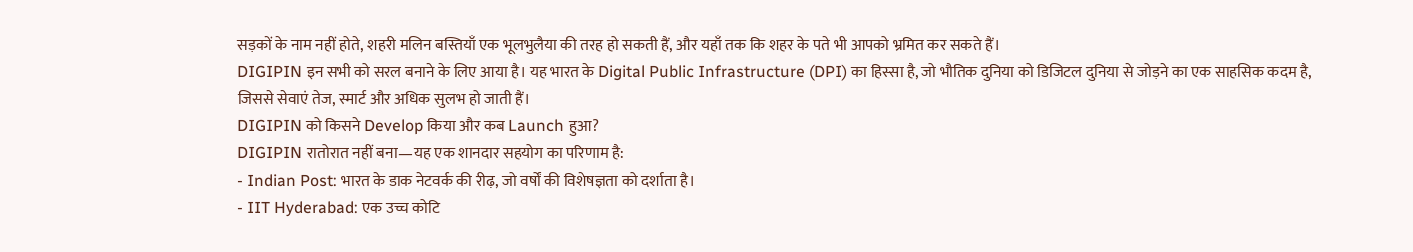सड़कों के नाम नहीं होते, शहरी मलिन बस्तियाँ एक भूलभुलैया की तरह हो सकती हैं, और यहाँ तक कि शहर के पते भी आपको भ्रमित कर सकते हैं।
DIGIPIN इन सभी को सरल बनाने के लिए आया है। यह भारत के Digital Public Infrastructure (DPI) का हिस्सा है, जो भौतिक दुनिया को डिजिटल दुनिया से जोड़ने का एक साहसिक कदम है, जिससे सेवाएं तेज, स्मार्ट और अधिक सुलभ हो जाती हैं।
DIGIPIN को किसने Develop किया और कब Launch हुआ?
DIGIPIN रातोरात नहीं बना—यह एक शानदार सहयोग का परिणाम है:
- Indian Post: भारत के डाक नेटवर्क की रीढ़, जो वर्षों की विशेषज्ञता को दर्शाता है।
- IIT Hyderabad: एक उच्च कोटि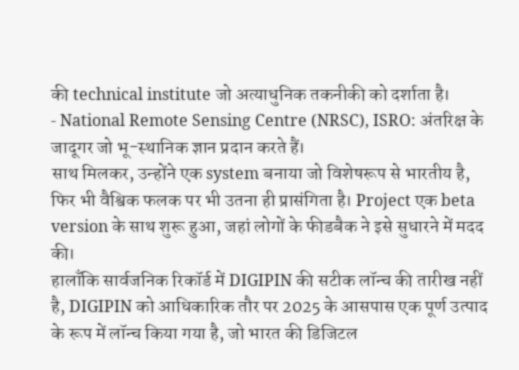की technical institute जो अत्याधुनिक तकनीकी को दर्शाता है।
- National Remote Sensing Centre (NRSC), ISRO: अंतरिक्ष के जादूगर जो भू-स्थानिक ज्ञान प्रदान करते हैं।
साथ मिलकर, उन्होंने एक system बनाया जो विशेषरूप से भारतीय है, फिर भी वैश्विक फलक पर भी उतना ही प्रासंगिता है। Project एक beta version के साथ शुरू हुआ, जहां लोगों के फीडबैक ने इसे सुधारने में मदद की।
हालाँकि सार्वजनिक रिकॉर्ड में DIGIPIN की सटीक लॉन्च की तारीख नहीं है, DIGIPIN को आधिकारिक तौर पर 2025 के आसपास एक पूर्ण उत्पाद के रूप में लॉन्च किया गया है, जो भारत की डिजिटल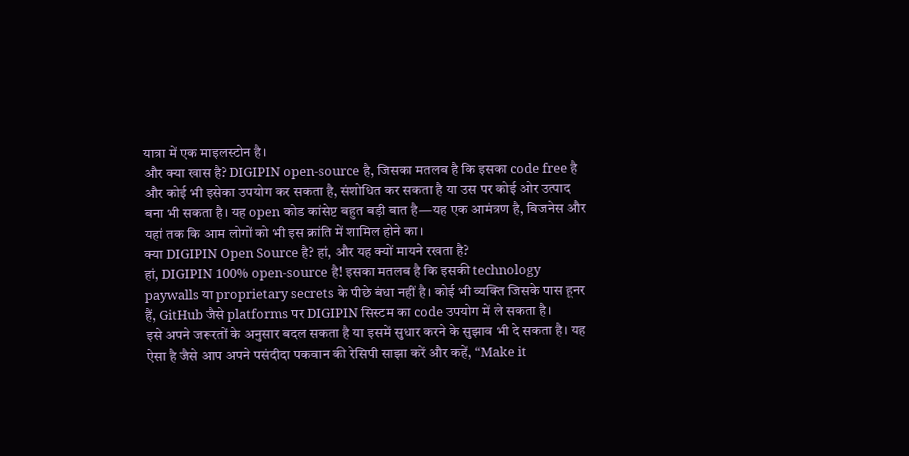यात्रा में एक माइलस्टोन है।
और क्या खास है? DIGIPIN open-source है, जिसका मतलब है कि इसका code free है और कोई भी इसेका उपयोग कर सकता है, संशोधित कर सकता है या उस पर कोई ओर उत्पाद बना भी सकता है। यह open कोड कांसेप्ट बहुत बड़ी बात है—यह एक आमंत्रण है, बिजनेस और यहां तक कि आम लोगों को भी इस क्रांति में शामिल होने का।
क्या DIGIPIN Open Source है? हां, और यह क्यों मायने रखता है?
हां, DIGIPIN 100% open-source है! इसका मतलब है कि इसकी technology paywalls या proprietary secrets के पीछे बंधा नहीं है। कोई भी व्यक्ति जिसके पास हूनर हैं, GitHub जैसे platforms पर DIGIPIN सिस्टम का code उपयोग में ले सकता है।
इसे अपने जरूरतों के अनुसार बदल सकता है या इसमें सुधार करने के सुझाव भी दे सकता है। यह ऐसा है जैसे आप अपने पसंदीदा पकवान की रेसिपी साझा करें और कहें, “Make it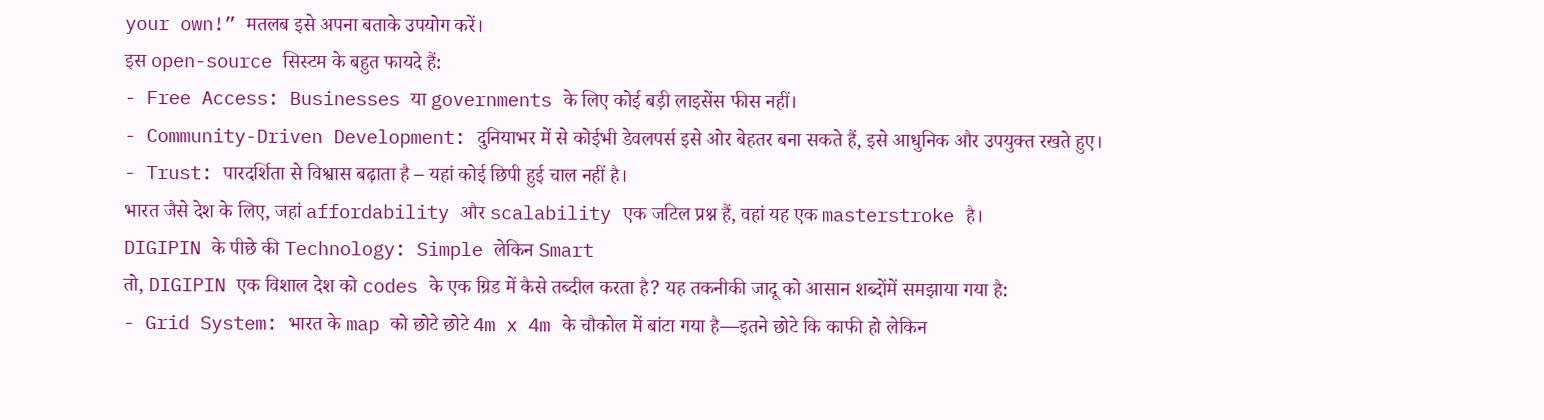your own!” मतलब इसे अपना बताके उपयोग करें।
इस open-source सिस्टम के बहुत फायदे हैं:
- Free Access: Businesses या governments के लिए कोई बड़ी लाइसेंस फीस नहीं।
- Community-Driven Development: दुनियाभर में से कोईभी डेवलपर्स इसे ओर बेहतर बना सकते हैं, इसे आधुनिक और उपयुक्त रखते हुए।
- Trust: पारदर्शिता से विश्वास बढ़ाता है – यहां कोई छिपी हुई चाल नहीं है।
भारत जैसे देश के लिए, जहां affordability और scalability एक जटिल प्रश्न हैं, वहां यह एक masterstroke है।
DIGIPIN के पीछे की Technology: Simple लेकिन Smart
तो, DIGIPIN एक विशाल देश को codes के एक ग्रिड में कैसे तब्दील करता है? यह तकनीकी जादू को आसान शब्दोंमें समझाया गया है:
- Grid System: भारत के map को छोटे छोटे 4m x 4m के चौकोल में बांटा गया है—इतने छोटे कि काफी हो लेकिन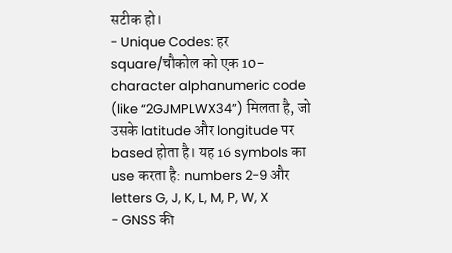सटीक हो।
- Unique Codes: हर square/चौकोल को एक 10-character alphanumeric code (like “2GJMPLWX34”) मिलता है, जो उसके latitude और longitude पर based होता है। यह 16 symbols का use करता है: numbers 2-9 और letters G, J, K, L, M, P, W, X
- GNSS की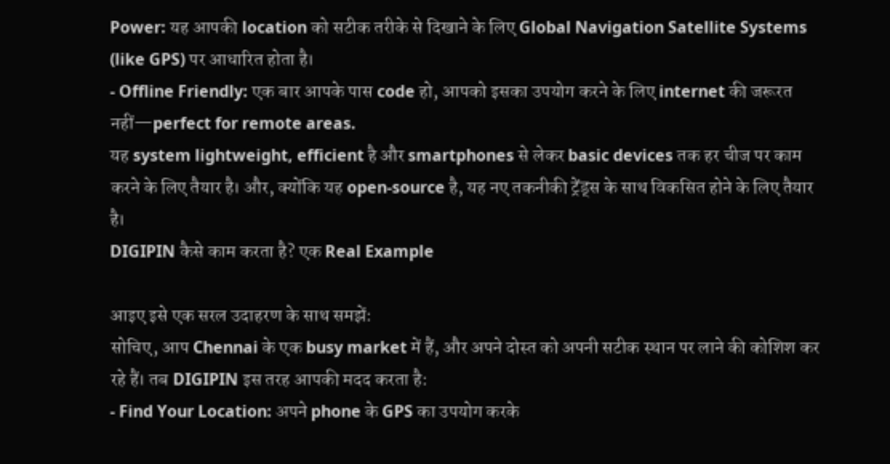Power: यह आपकी location को सटीक तरीके से दिखाने के लिए Global Navigation Satellite Systems (like GPS) पर आधारित होता है।
- Offline Friendly: एक बार आपके पास code हो, आपको इसका उपयोग करने के लिए internet की जरूरत नहीं—perfect for remote areas.
यह system lightweight, efficient है और smartphones से लेकर basic devices तक हर चीज पर काम करने के लिए तैयार है। और, क्योंकि यह open-source है, यह नए तकनीकी ट्रेंड्स के साथ विकसित होने के लिए तैयार है।
DIGIPIN कैसे काम करता है? एक Real Example

आइए इसे एक सरल उदाहरण के साथ समझें:
सोचिए, आप Chennai के एक busy market में हैं, और अपने दोस्त को अपनी सटीक स्थान पर लाने की कोशिश कर रहे हैं। तब DIGIPIN इस तरह आपकी मदद करता है:
- Find Your Location: अपने phone के GPS का उपयोग करके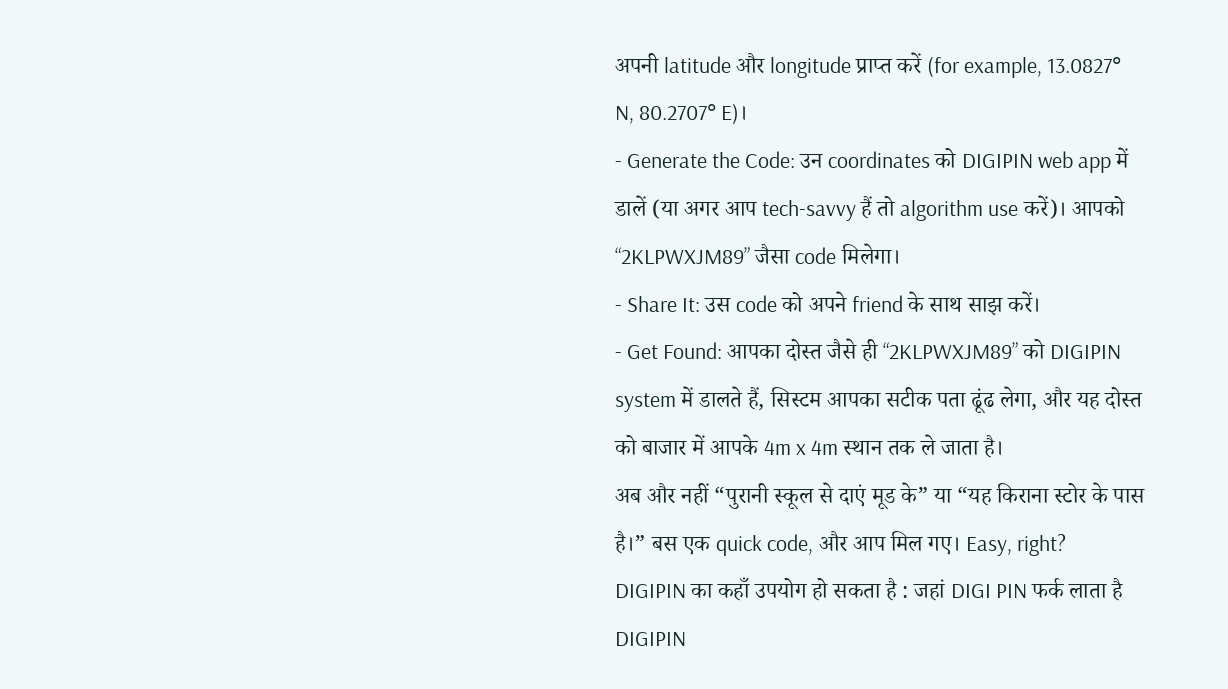अपनी latitude और longitude प्राप्त करें (for example, 13.0827° N, 80.2707° E)।
- Generate the Code: उन coordinates को DIGIPIN web app में डालें (या अगर आप tech-savvy हैं तो algorithm use करें)। आपको “2KLPWXJM89” जैसा code मिलेगा।
- Share It: उस code को अपने friend के साथ साझ करें।
- Get Found: आपका दोस्त जैसे ही “2KLPWXJM89” को DIGIPIN system में डालते हैं, सिस्टम आपका सटीक पता ढूंढ लेगा, और यह दोस्त को बाजार में आपके 4m x 4m स्थान तक ले जाता है।
अब और नहीं “पुरानी स्कूल से दाएं मूड के” या “यह किराना स्टोर के पास है।” बस एक quick code, और आप मिल गए। Easy, right?
DIGIPIN का कहाँ उपयोग हो सकता है : जहां DIGI PIN फर्क लाता है
DIGIPIN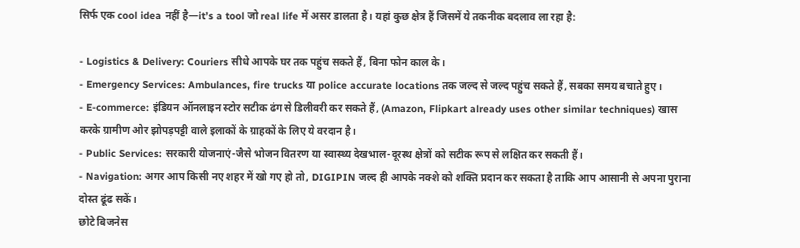सिर्फ एक cool idea नहीं है—it’s a tool जो real life में असर डालता है। यहां कुछ क्षेत्र हैं जिसमें ये तकनीक बदलाव ला रहा है:

- Logistics & Delivery: Couriers सीधे आपके घर तक पहुंच सकते हैं, बिना फोन काल के।
- Emergency Services: Ambulances, fire trucks या police accurate locations तक जल्द से जल्द पहुंच सकते हैं, सबका समय बचाते हुए।
- E-commerce: इंडियन ऑनलाइन स्टोर सटीक ढंग से डिलीवरी कर सकते हैं, (Amazon, Flipkart already uses other similar techniques) खास करके ग्रामीण ओर झोपड़पट्टी वाले इलाकों के ग्राहकों के लिए ये वरदान है।
- Public Services: सरकारी योजनाएं-जैसे भोजन वितरण या स्वास्थ्य देखभाल-दूरस्थ क्षेत्रों को सटीक रूप से लक्षित कर सकती हैं।
- Navigation: अगर आप किसी नए शहर में खो गए हो तो, DIGIPIN जल्द ही आपके नक्शे को शक्ति प्रदान कर सकता है ताकि आप आसानी से अपना पुराना दोस्त ढूंढ सकें।
छोटे बिजनेस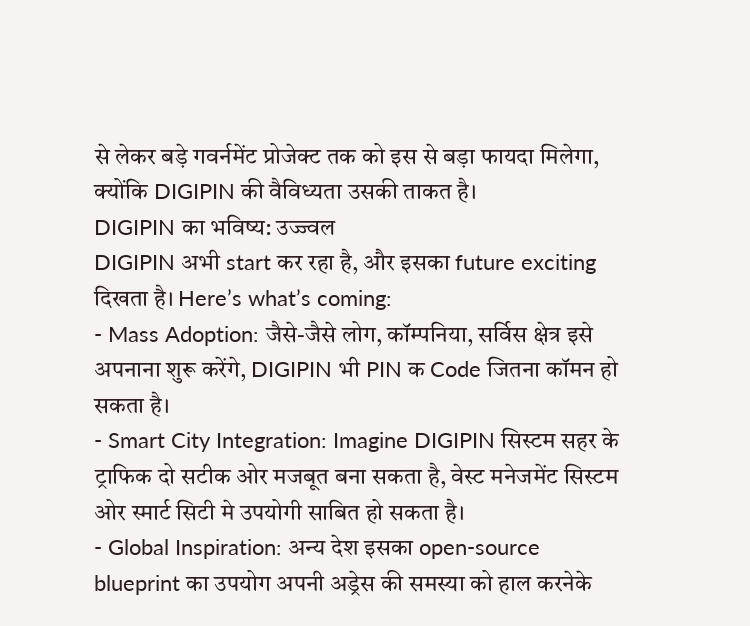से लेकर बड़े गवर्नमेंट प्रोजेक्ट तक को इस से बड़ा फायदा मिलेगा, क्योंकि DIGIPIN की वैविध्यता उसकी ताकत है।
DIGIPIN का भविष्य: उज्ज्वल
DIGIPIN अभी start कर रहा है, और इसका future exciting दिखता है। Here’s what’s coming:
- Mass Adoption: जैसे-जैसे लोग, कॉम्पनिया, सर्विस क्षेत्र इसे अपनाना शुरू करेंगे, DIGIPIN भी PIN क Code जितना कॉमन हो सकता है।
- Smart City Integration: Imagine DIGIPIN सिस्टम सहर के ट्राफिक दो सटीक ओर मजबूत बना सकता है, वेस्ट मनेजमेंट सिस्टम ओर स्मार्ट सिटी मे उपयोगी साबित हो सकता है।
- Global Inspiration: अन्य देश इसका open-source blueprint का उपयोग अपनी अड्रेस की समस्या को हाल करनेके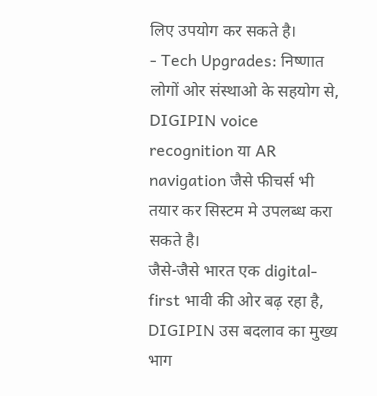लिए उपयोग कर सकते है।
- Tech Upgrades: निष्णात लोगों ओर संस्थाओ के सहयोग से, DIGIPIN voice recognition या AR navigation जैसे फीचर्स भी तयार कर सिस्टम मे उपलब्ध करा सकते है।
जैसे-जैसे भारत एक digital-first भावी की ओर बढ़ रहा है, DIGIPIN उस बदलाव का मुख्य भाग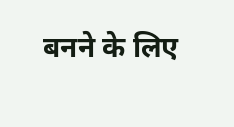बनने के लिए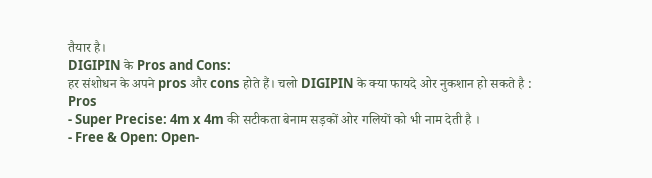तैयार है।
DIGIPIN के Pros and Cons:
हर संशोधन के अपने pros और cons होते हैं। चलो DIGIPIN के क्या फायदे ओर नुकशान हो सकते है :
Pros
- Super Precise: 4m x 4m की सटीकता बेनाम सड़कों ओर गलियों को भी नाम देती है ।
- Free & Open: Open-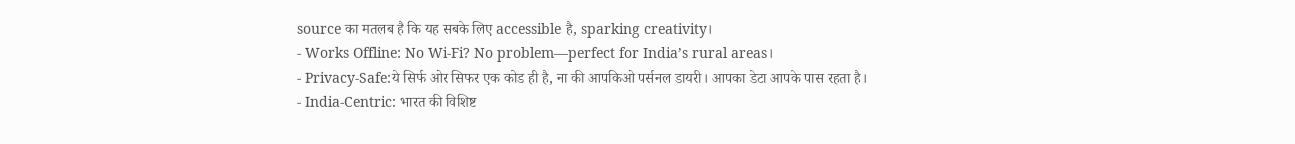source का मतलब है कि यह सबके लिए accessible है, sparking creativity।
- Works Offline: No Wi-Fi? No problem—perfect for India’s rural areas।
- Privacy-Safe:ये सिर्फ ओर सिफर एक कोड ही है, ना की आपकिओ पर्सनल डायरी। आपका डेटा आपके पास रहता है।
- India-Centric: भारत की विशिष्ट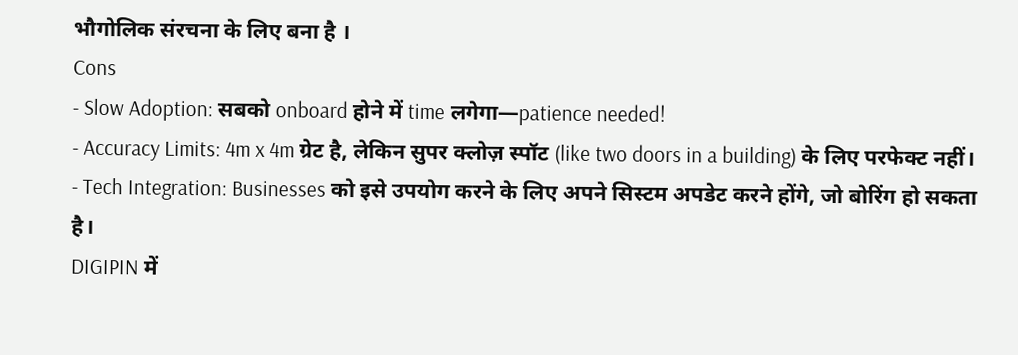भौगोलिक संरचना के लिए बना है ।
Cons
- Slow Adoption: सबको onboard होने में time लगेगा—patience needed!
- Accuracy Limits: 4m x 4m ग्रेट है, लेकिन सुपर क्लोज़ स्पॉट (like two doors in a building) के लिए परफेक्ट नहीं।
- Tech Integration: Businesses को इसे उपयोग करने के लिए अपने सिस्टम अपडेट करने होंगे, जो बोरिंग हो सकता है।
DIGIPIN में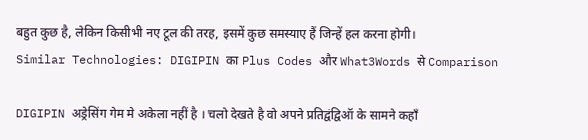बहुत कुछ है, लेकिन किसीभी नए टूल की तरह, इसमें कुछ समस्याए हैं जिन्हें हल करना होगी।
Similar Technologies: DIGIPIN का Plus Codes और What3Words से Comparison

DIGIPIN अड्रेसिंग गेम मे अकेला नहीं है । चलो देखते है वो अपने प्रतिद्वंद्विऑ के सामने कहाँ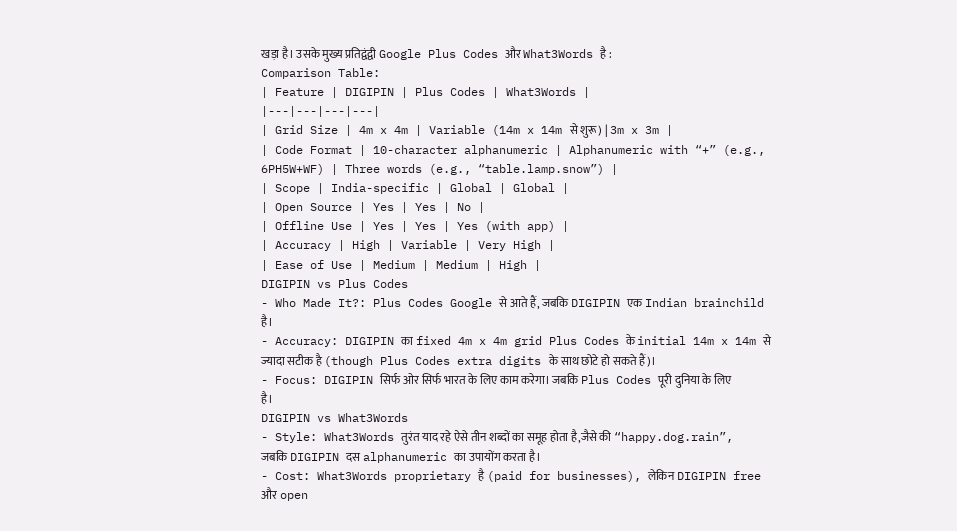खड़ा है। उसके मुख्य प्रतिद्वंद्वी Google Plus Codes और What3Words है :
Comparison Table:
| Feature | DIGIPIN | Plus Codes | What3Words |
|---|---|---|---|
| Grid Size | 4m x 4m | Variable (14m x 14m से शुरू) | 3m x 3m |
| Code Format | 10-character alphanumeric | Alphanumeric with “+” (e.g., 6PH5W+WF) | Three words (e.g., “table.lamp.snow”) |
| Scope | India-specific | Global | Global |
| Open Source | Yes | Yes | No |
| Offline Use | Yes | Yes | Yes (with app) |
| Accuracy | High | Variable | Very High |
| Ease of Use | Medium | Medium | High |
DIGIPIN vs Plus Codes
- Who Made It?: Plus Codes Google से आते हैं, जबकि DIGIPIN एक Indian brainchild है।
- Accuracy: DIGIPIN का fixed 4m x 4m grid Plus Codes के initial 14m x 14m से ज्यादा सटीक है (though Plus Codes extra digits के साथ छोटे हो सकते हैं)।
- Focus: DIGIPIN सिर्फ ओर सिर्फ भारत के लिए काम करेगा। जबकि Plus Codes पूरी दुनिया के लिए है।
DIGIPIN vs What3Words
- Style: What3Words तुरंत याद रहे ऐसे तीन शब्दों का समूह होता है,जैसे की “happy.dog.rain”, जबकि DIGIPIN दस alphanumeric का उपायोंग करता है।
- Cost: What3Words proprietary है (paid for businesses), लेकिन DIGIPIN free और open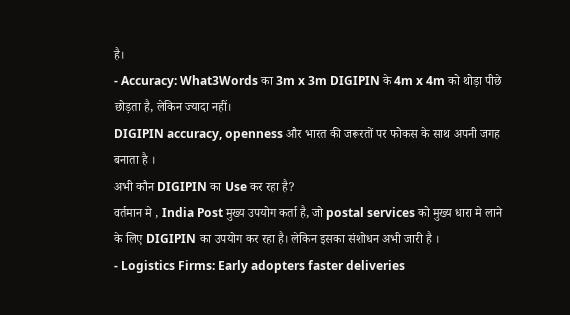है।
- Accuracy: What3Words का 3m x 3m DIGIPIN के 4m x 4m को थोड़ा पीछे छोड़ता है, लेकिन ज्यादा नहीं।
DIGIPIN accuracy, openness और भारत की जरूरतों पर फोकस के साथ अपनी जगह बनाता है ।
अभी कौन DIGIPIN का Use कर रहा है?
वर्तमान मे , India Post मुख्य उपयोग कर्ता है, जो postal services को मुख्य धारा मे लाने के लिए DIGIPIN का उपयोग कर रहा है। लेकिन इसका संशोधन अभी जारी है ।
- Logistics Firms: Early adopters faster deliveries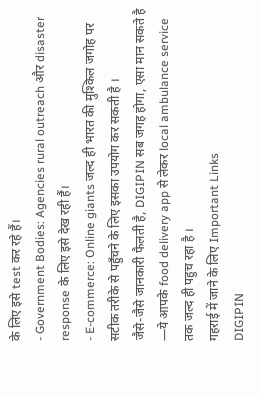के लिए इसे test कर रहे हैं।
- Government Bodies: Agencies rural outreach और disaster response के लिए इसे देख रही हैं।
- E-commerce: Online giants जल्द ही भारत की मुश्किल जगोह पर सटीक तरीके से पहुँचने के लिए इसका उपयोग कर सकती है ।
जैसे-जैसे जानकारी फैलती है, DIGIPIN सब जगह होगा, एसा मान सकते है —ये आपके food delivery app से लेकर local ambulance service तक जल्द ही पहुच रहा है ।
गहराई में जाने के लिए Important Links
DIGIPIN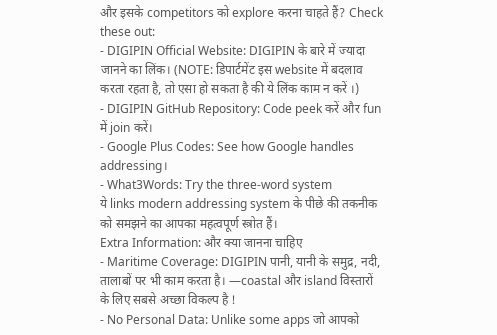और इसके competitors को explore करना चाहते हैं? Check these out:
- DIGIPIN Official Website: DIGIPIN के बारे में ज्यादा जानने का लिंक। (NOTE: डिपार्टमेंट इस website में बदलाव करता रहता है, तो एसा हो सकता है की ये लिंक काम न करें ।)
- DIGIPIN GitHub Repository: Code peek करें और fun में join करें।
- Google Plus Codes: See how Google handles addressing।
- What3Words: Try the three-word system
ये links modern addressing system के पीछे की तकनीक को समझने का आपका महत्वपूर्ण स्त्रोत हैं।
Extra Information: और क्या जानना चाहिए
- Maritime Coverage: DIGIPIN पानी, यानी के समुद्र, नदी, तालाबों पर भी काम करता है। —coastal और island विस्तारों के लिए सबसे अच्छा विकल्प है !
- No Personal Data: Unlike some apps जो आपको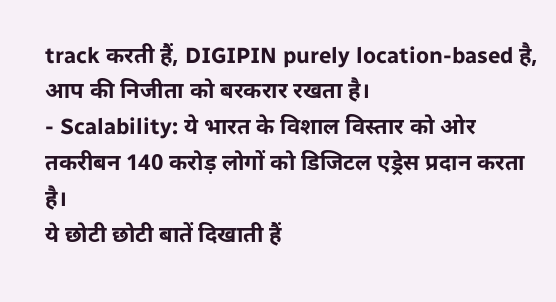track करती हैं, DIGIPIN purely location-based है, आप की निजीता को बरकरार रखता है।
- Scalability: ये भारत के विशाल विस्तार को ओर तकरीबन 140 करोड़ लोगों को डिजिटल एड्रेस प्रदान करता है।
ये छोटी छोटी बातें दिखाती हैं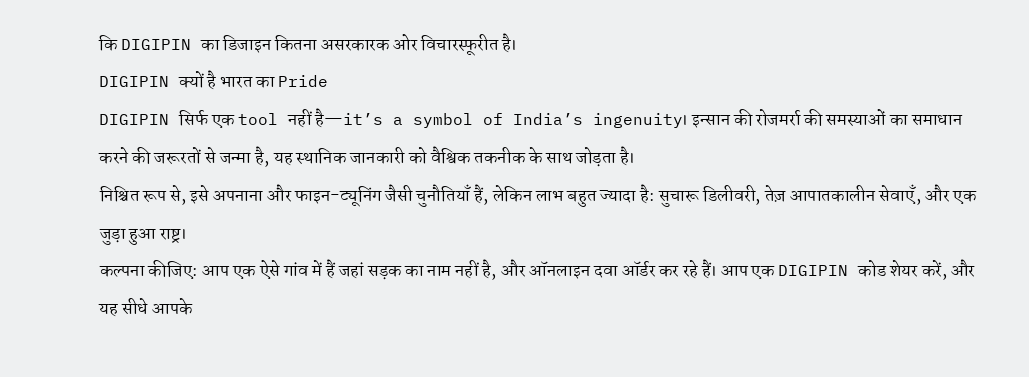कि DIGIPIN का डिजाइन कितना असरकारक ओर विचारस्फूरीत है।
DIGIPIN क्यों है भारत का Pride
DIGIPIN सिर्फ एक tool नहीं है—it’s a symbol of India’s ingenuity। इन्सान की रोजमर्रा की समस्याओं का समाधान करने की जरूरतों से जन्मा है, यह स्थानिक जानकारी को वैश्विक तकनीक के साथ जोड़ता है।
निश्चित रूप से, इसे अपनाना और फाइन-ट्यूनिंग जैसी चुनौतियाँ हैं, लेकिन लाभ बहुत ज्यादा है: सुचारू डिलीवरी, तेज़ आपातकालीन सेवाएँ, और एक जुड़ा हुआ राष्ट्र।
कल्पना कीजिए: आप एक ऐसे गांव में हैं जहां सड़क का नाम नहीं है, और ऑनलाइन दवा ऑर्डर कर रहे हैं। आप एक DIGIPIN कोड शेयर करें, और यह सीधे आपके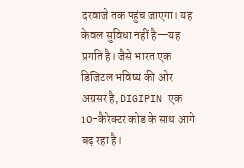दरवाजे तक पहुंच जाएगा। यह केवल सुविधा नहीं है—यह प्रगति है। जैसे भारत एक डिजिटल भविष्य की ओर अग्रसर है, DIGIPIN एक 10-कैरेक्टर कोड के साथ आगे बढ़ रहा है।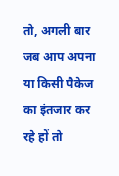तो, अगली बार जब आप अपना या किसी पैकेज का इंतजार कर रहे हों तो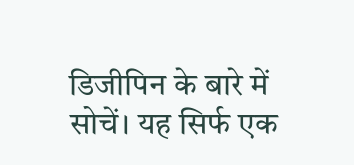डिजीपिन के बारे में सोचें। यह सिर्फ एक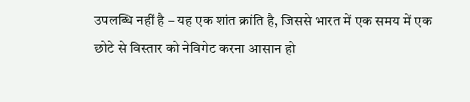उपलब्धि नहीं है – यह एक शांत क्रांति है, जिससे भारत में एक समय में एक छोटे से विस्तार को नेविगेट करना आसान हो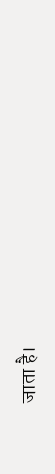जाता है।